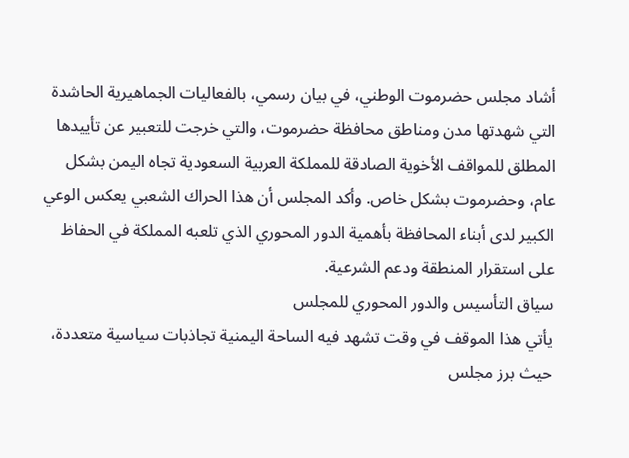أشاد مجلس حضرموت الوطني، في بيان رسمي، بالفعاليات الجماهيرية الحاشدة التي شهدتها مدن ومناطق محافظة حضرموت، والتي خرجت للتعبير عن تأييدها المطلق للمواقف الأخوية الصادقة للمملكة العربية السعودية تجاه اليمن بشكل عام، وحضرموت بشكل خاص. وأكد المجلس أن هذا الحراك الشعبي يعكس الوعي الكبير لدى أبناء المحافظة بأهمية الدور المحوري الذي تلعبه المملكة في الحفاظ على استقرار المنطقة ودعم الشرعية.
سياق التأسيس والدور المحوري للمجلس
يأتي هذا الموقف في وقت تشهد فيه الساحة اليمنية تجاذبات سياسية متعددة، حيث برز مجلس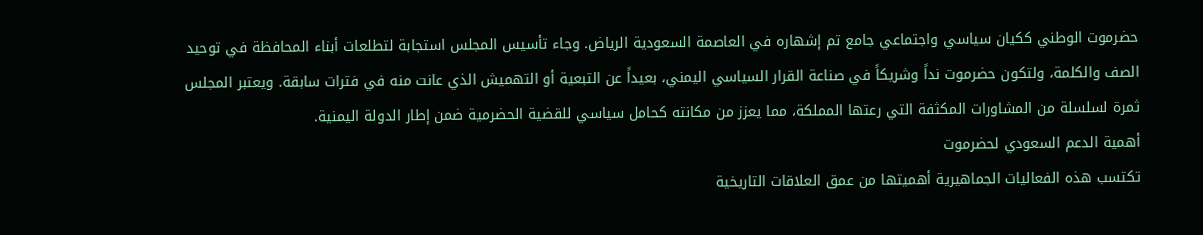حضرموت الوطني ككيان سياسي واجتماعي جامع تم إشهاره في العاصمة السعودية الرياض. وجاء تأسيس المجلس استجابة لتطلعات أبناء المحافظة في توحيد الصف والكلمة، ولتكون حضرموت نداً وشريكاً في صناعة القرار السياسي اليمني، بعيداً عن التبعية أو التهميش الذي عانت منه في فترات سابقة. ويعتبر المجلس ثمرة لسلسلة من المشاورات المكثفة التي رعتها المملكة، مما يعزز من مكانته كحامل سياسي للقضية الحضرمية ضمن إطار الدولة اليمنية.
أهمية الدعم السعودي لحضرموت
تكتسب هذه الفعاليات الجماهيرية أهميتها من عمق العلاقات التاريخية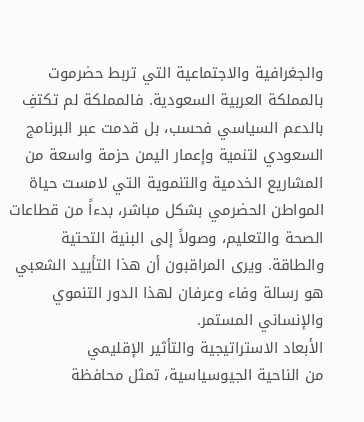والجغرافية والاجتماعية التي تربط حضرموت بالمملكة العربية السعودية. فالمملكة لم تكتفِ بالدعم السياسي فحسب، بل قدمت عبر البرنامج السعودي لتنمية وإعمار اليمن حزمة واسعة من المشاريع الخدمية والتنموية التي لامست حياة المواطن الحضرمي بشكل مباشر، بدءاً من قطاعات الصحة والتعليم، وصولاً إلى البنية التحتية والطاقة. ويرى المراقبون أن هذا التأييد الشعبي هو رسالة وفاء وعرفان لهذا الدور التنموي والإنساني المستمر.
الأبعاد الاستراتيجية والتأثير الإقليمي
من الناحية الجيوسياسية، تمثل محافظة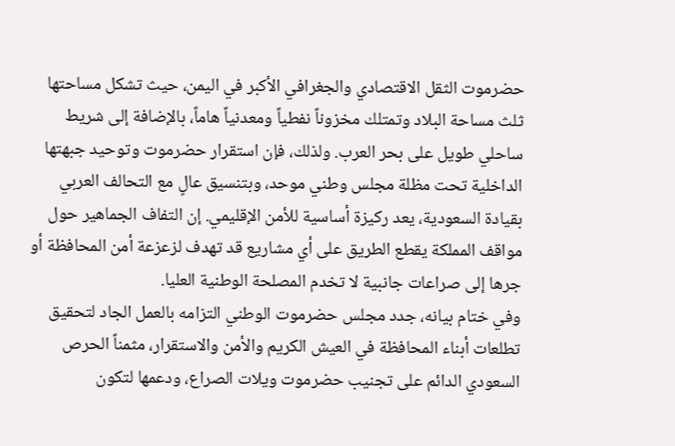حضرموت الثقل الاقتصادي والجغرافي الأكبر في اليمن، حيث تشكل مساحتها ثلث مساحة البلاد وتمتلك مخزوناً نفطياً ومعدنياً هاماً، بالإضافة إلى شريط ساحلي طويل على بحر العرب. ولذلك، فإن استقرار حضرموت وتوحيد جبهتها الداخلية تحت مظلة مجلس وطني موحد، وبتنسيق عالٍ مع التحالف العربي بقيادة السعودية، يعد ركيزة أساسية للأمن الإقليمي. إن التفاف الجماهير حول مواقف المملكة يقطع الطريق على أي مشاريع قد تهدف لزعزعة أمن المحافظة أو جرها إلى صراعات جانبية لا تخدم المصلحة الوطنية العليا.
وفي ختام بيانه، جدد مجلس حضرموت الوطني التزامه بالعمل الجاد لتحقيق تطلعات أبناء المحافظة في العيش الكريم والأمن والاستقرار، مثمناً الحرص السعودي الدائم على تجنيب حضرموت ويلات الصراع، ودعمها لتكون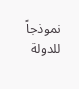نموذجاً للدولة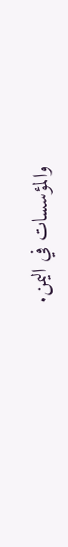والمؤسسات في اليمن.